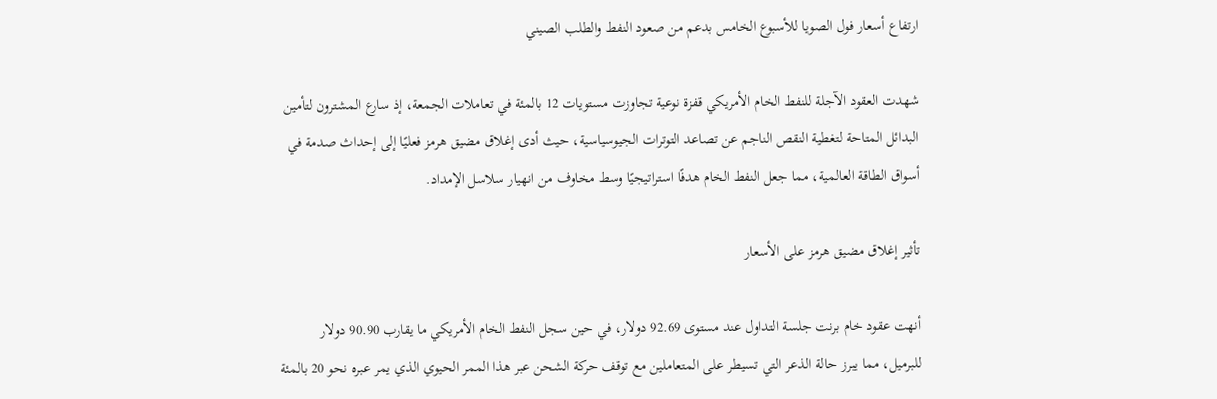ارتفاع أسعار فول الصويا للأسبوع الخامس بدعم من صعود النفط والطلب الصيني

شهدت العقود الآجلة للنفط الخام الأمريكي قفزة نوعية تجاوزت مستويات 12 بالمئة في تعاملات الجمعة، إذ سارع المشترون لتأمين البدائل المتاحة لتغطية النقص الناجم عن تصاعد التوترات الجيوسياسية، حيث أدى إغلاق مضيق هرمز فعليًا إلى إحداث صدمة في أسواق الطاقة العالمية، مما جعل النفط الخام هدفًا استراتيجيًا وسط مخاوف من انهيار سلاسل الإمداد.

تأثير إغلاق مضيق هرمز على الأسعار

أنهت عقود خام برنت جلسة التداول عند مستوى 92.69 دولار، في حين سجل النفط الخام الأمريكي ما يقارب 90.90 دولار للبرميل، مما يبرز حالة الذعر التي تسيطر على المتعاملين مع توقف حركة الشحن عبر هذا الممر الحيوي الذي يمر عبره نحو 20 بالمئة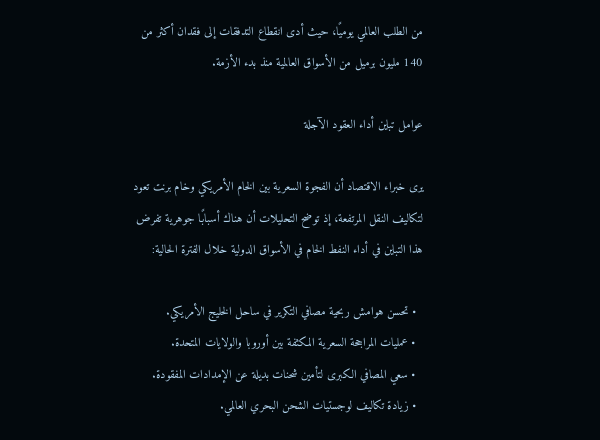من الطلب العالمي يوميًا، حيث أدى انقطاع التدفقات إلى فقدان أكثر من 140 مليون برميل من الأسواق العالمية منذ بدء الأزمة.

عوامل تباين أداء العقود الآجلة

يرى خبراء الاقتصاد أن الفجوة السعرية بين الخام الأمريكي وخام برنت تعود لتكاليف النقل المرتفعة، إذ توضح التحليلات أن هناك أسبابًا جوهرية تفرض هذا التباين في أداء النفط الخام في الأسواق الدولية خلال الفترة الحالية:

  • تحسن هوامش ربحية مصافي التكرير في ساحل الخليج الأمريكي.
  • عمليات المراجحة السعرية المكثفة بين أوروبا والولايات المتحدة.
  • سعي المصافي الكبرى لتأمين شحنات بديلة عن الإمدادات المفقودة.
  • زيادة تكاليف لوجستيات الشحن البحري العالمي.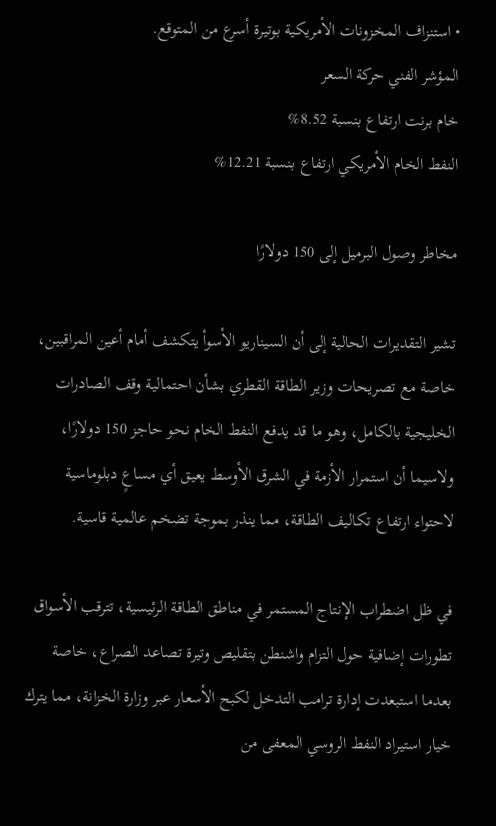• استنزاف المخزونات الأمريكية بوتيرة أسرع من المتوقع.
المؤشر الفني حركة السعر
خام برنت ارتفاع بنسبة 8.52%
النفط الخام الأمريكي ارتفاع بنسبة 12.21%

مخاطر وصول البرميل إلى 150 دولارًا

تشير التقديرات الحالية إلى أن السيناريو الأسوأ يتكشف أمام أعين المراقبين، خاصة مع تصريحات وزير الطاقة القطري بشأن احتمالية وقف الصادرات الخليجية بالكامل، وهو ما قد يدفع النفط الخام نحو حاجز 150 دولارًا، ولاسيما أن استمرار الأزمة في الشرق الأوسط يعيق أي مساعٍ دبلوماسية لاحتواء ارتفاع تكاليف الطاقة، مما ينذر بموجة تضخم عالمية قاسية.

في ظل اضطراب الإنتاج المستمر في مناطق الطاقة الرئيسية، تترقب الأسواق تطورات إضافية حول التزام واشنطن بتقليص وتيرة تصاعد الصراع، خاصة بعدما استبعدت إدارة ترامب التدخل لكبح الأسعار عبر وزارة الخزانة، مما يترك خيار استيراد النفط الروسي المعفى من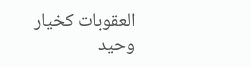العقوبات كخيار وحيد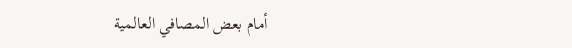أمام بعض المصافي العالمية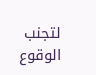لتجنب الوقوع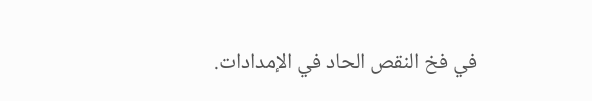في فخ النقص الحاد في الإمدادات.